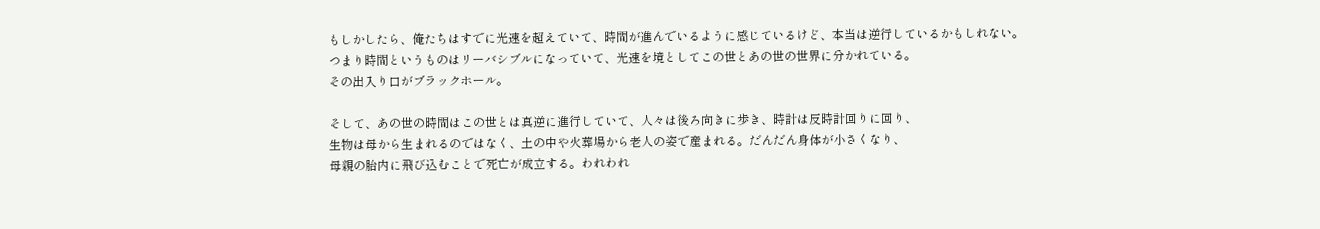もしかしたら、俺たちはすでに光速を超えていて、時間が進んでいるように感じているけど、本当は逆行しているかもしれない。
つまり時間というものはリーバシブルになっていて、光速を境としてこの世とあの世の世界に分かれている。
その出入り口がブラックホール。

そして、あの世の時間はこの世とは真逆に進行していて、人々は後ろ向きに歩き、時計は反時計回りに回り、
生物は母から生まれるのではなく、土の中や火葬場から老人の姿で産まれる。だんだん身体が小さくなり、
母親の胎内に飛び込むことで死亡が成立する。われわれ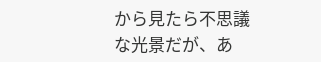から見たら不思議な光景だが、あ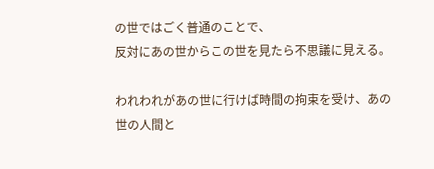の世ではごく普通のことで、
反対にあの世からこの世を見たら不思議に見える。

われわれがあの世に行けば時間の拘束を受け、あの世の人間と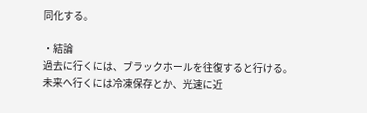同化する。

・結論
過去に行くには、ブラックホールを往復すると行ける。
未来へ行くには冷凍保存とか、光速に近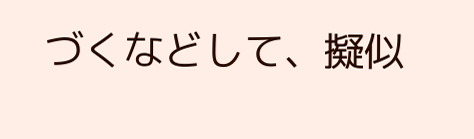づくなどして、擬似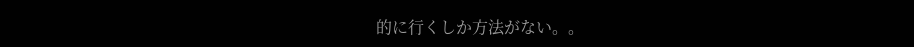的に行くしか方法がない。。